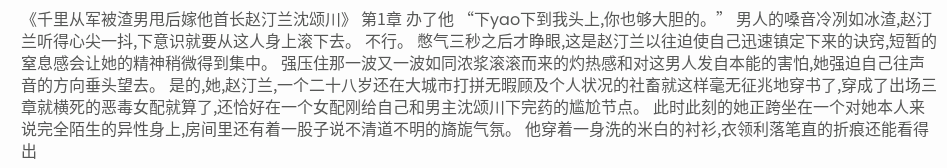《千里从军被渣男甩后嫁他首长赵汀兰沈颂川》 第1章 办了他 “下yao下到我头上,你也够大胆的。” 男人的嗓音冷冽如冰渣,赵汀兰听得心尖一抖,下意识就要从这人身上滚下去。 不行。 憋气三秒之后才睁眼,这是赵汀兰以往迫使自己迅速镇定下来的诀窍,短暂的窒息感会让她的精神稍微得到集中。 强压住那一波又一波如同浓浆滚滚而来的灼热感和对这男人发自本能的害怕,她强迫自己往声音的方向垂头望去。 是的,她,赵汀兰,一个二十八岁还在大城市打拼无暇顾及个人状况的社畜就这样毫无征兆地穿书了,穿成了出场三章就横死的恶毒女配就算了,还恰好在一个女配刚给自己和男主沈颂川下完药的尴尬节点。 此时此刻的她正跨坐在一个对她本人来说完全陌生的异性身上,房间里还有着一股子说不清道不明的旖旎气氛。 他穿着一身洗的米白的衬衫,衣领利落笔直的折痕还能看得出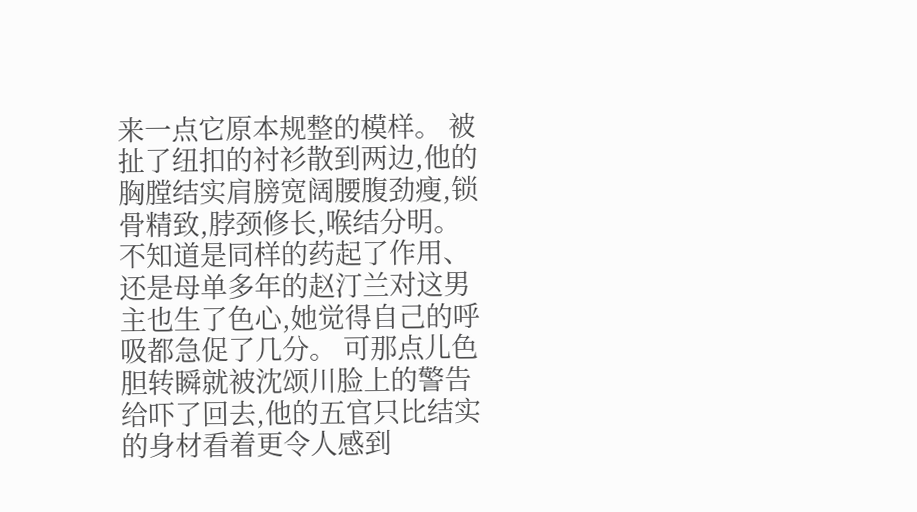来一点它原本规整的模样。 被扯了纽扣的衬衫散到两边,他的胸膛结实肩膀宽阔腰腹劲瘦,锁骨精致,脖颈修长,喉结分明。 不知道是同样的药起了作用、还是母单多年的赵汀兰对这男主也生了色心,她觉得自己的呼吸都急促了几分。 可那点儿色胆转瞬就被沈颂川脸上的警告给吓了回去,他的五官只比结实的身材看着更令人感到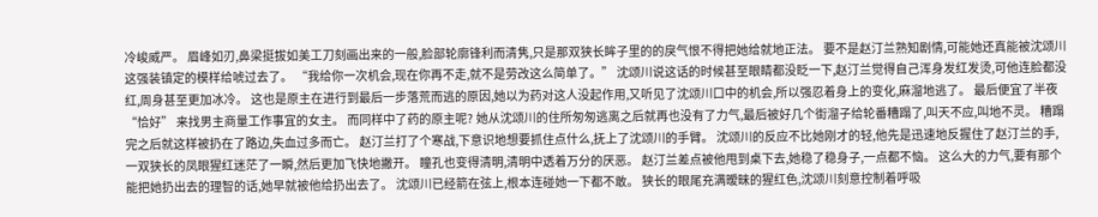冷峻威严。 眉峰如刃,鼻梁挺拔如美工刀刻画出来的一般,脸部轮廓锋利而清隽,只是那双狭长眸子里的的戾气恨不得把她给就地正法。 要不是赵汀兰熟知剧情,可能她还真能被沈颂川这强装镇定的模样给唬过去了。 “我给你一次机会,现在你再不走,就不是劳改这么简单了。” 沈颂川说这话的时候甚至眼睛都没眨一下,赵汀兰觉得自己浑身发红发烫,可他连脸都没红,周身甚至更加冰冷。 这也是原主在进行到最后一步落荒而逃的原因,她以为药对这人没起作用,又听见了沈颂川口中的机会,所以强忍着身上的变化,麻溜地逃了。 最后便宜了半夜“恰好” 来找男主商量工作事宜的女主。 而同样中了药的原主呢? 她从沈颂川的住所匆匆逃离之后就再也没有了力气,最后被好几个街溜子给轮番糟蹋了,叫天不应,叫地不灵。 糟蹋完之后就这样被扔在了路边,失血过多而亡。 赵汀兰打了个寒战,下意识地想要抓住点什么,抚上了沈颂川的手臂。 沈颂川的反应不比她刚才的轻,他先是迅速地反握住了赵汀兰的手,一双狭长的凤眼猩红迷茫了一瞬,然后更加飞快地撇开。 瞳孔也变得清明,清明中透着万分的厌恶。 赵汀兰差点被他甩到桌下去,她稳了稳身子,一点都不恼。 这么大的力气,要有那个能把她扔出去的理智的话,她早就被他给扔出去了。 沈颂川已经箭在弦上,根本连碰她一下都不敢。 狭长的眼尾充满暧昧的猩红色,沈颂川刻意控制着呼吸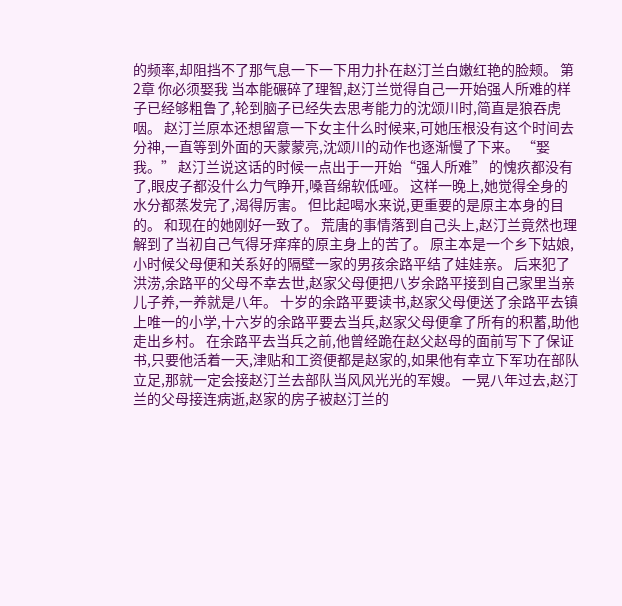的频率,却阻挡不了那气息一下一下用力扑在赵汀兰白嫩红艳的脸颊。 第2章 你必须娶我 当本能碾碎了理智,赵汀兰觉得自己一开始强人所难的样子已经够粗鲁了,轮到脑子已经失去思考能力的沈颂川时,简直是狼吞虎咽。 赵汀兰原本还想留意一下女主什么时候来,可她压根没有这个时间去分神,一直等到外面的天蒙蒙亮,沈颂川的动作也逐渐慢了下来。 “娶我。” 赵汀兰说这话的时候一点出于一开始“强人所难” 的愧疚都没有了,眼皮子都没什么力气睁开,嗓音绵软低哑。 这样一晚上,她觉得全身的水分都蒸发完了,渴得厉害。 但比起喝水来说,更重要的是原主本身的目的。 和现在的她刚好一致了。 荒唐的事情落到自己头上,赵汀兰竟然也理解到了当初自己气得牙痒痒的原主身上的苦了。 原主本是一个乡下姑娘,小时候父母便和关系好的隔壁一家的男孩余路平结了娃娃亲。 后来犯了洪涝,余路平的父母不幸去世,赵家父母便把八岁余路平接到自己家里当亲儿子养,一养就是八年。 十岁的余路平要读书,赵家父母便送了余路平去镇上唯一的小学,十六岁的余路平要去当兵,赵家父母便拿了所有的积蓄,助他走出乡村。 在余路平去当兵之前,他曾经跪在赵父赵母的面前写下了保证书,只要他活着一天,津贴和工资便都是赵家的,如果他有幸立下军功在部队立足,那就一定会接赵汀兰去部队当风风光光的军嫂。 一晃八年过去,赵汀兰的父母接连病逝,赵家的房子被赵汀兰的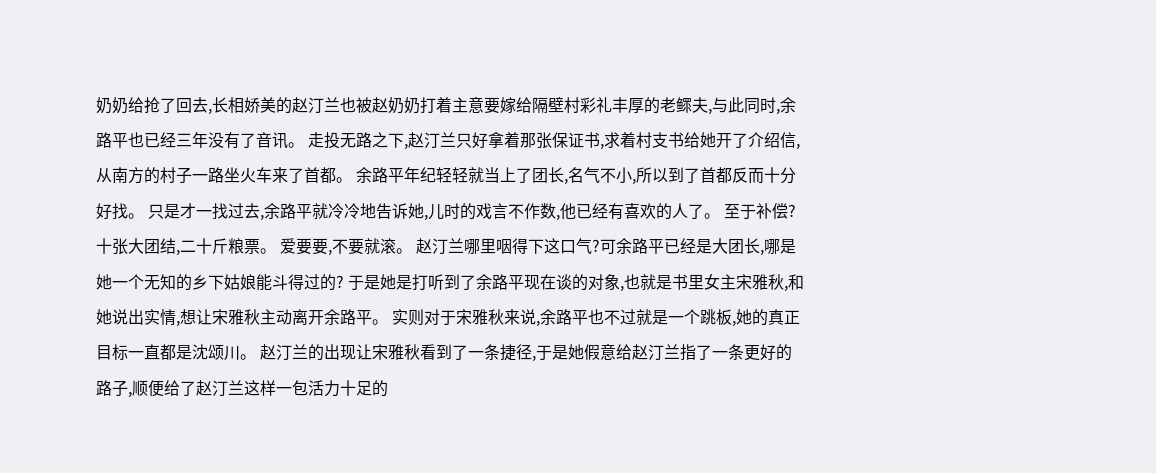奶奶给抢了回去,长相娇美的赵汀兰也被赵奶奶打着主意要嫁给隔壁村彩礼丰厚的老鳏夫,与此同时,余路平也已经三年没有了音讯。 走投无路之下,赵汀兰只好拿着那张保证书,求着村支书给她开了介绍信,从南方的村子一路坐火车来了首都。 余路平年纪轻轻就当上了团长,名气不小,所以到了首都反而十分好找。 只是才一找过去,余路平就冷冷地告诉她,儿时的戏言不作数,他已经有喜欢的人了。 至于补偿?十张大团结,二十斤粮票。 爱要要,不要就滚。 赵汀兰哪里咽得下这口气?可余路平已经是大团长,哪是她一个无知的乡下姑娘能斗得过的? 于是她是打听到了余路平现在谈的对象,也就是书里女主宋雅秋,和她说出实情,想让宋雅秋主动离开余路平。 实则对于宋雅秋来说,余路平也不过就是一个跳板,她的真正目标一直都是沈颂川。 赵汀兰的出现让宋雅秋看到了一条捷径,于是她假意给赵汀兰指了一条更好的路子,顺便给了赵汀兰这样一包活力十足的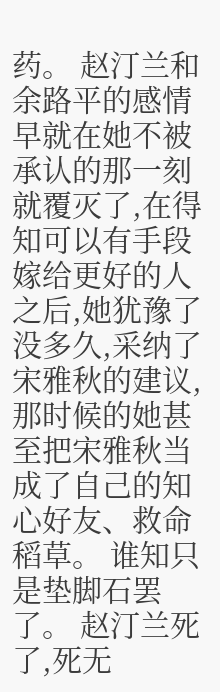药。 赵汀兰和余路平的感情早就在她不被承认的那一刻就覆灭了,在得知可以有手段嫁给更好的人之后,她犹豫了没多久,采纳了宋雅秋的建议,那时候的她甚至把宋雅秋当成了自己的知心好友、救命稻草。 谁知只是垫脚石罢了。 赵汀兰死了,死无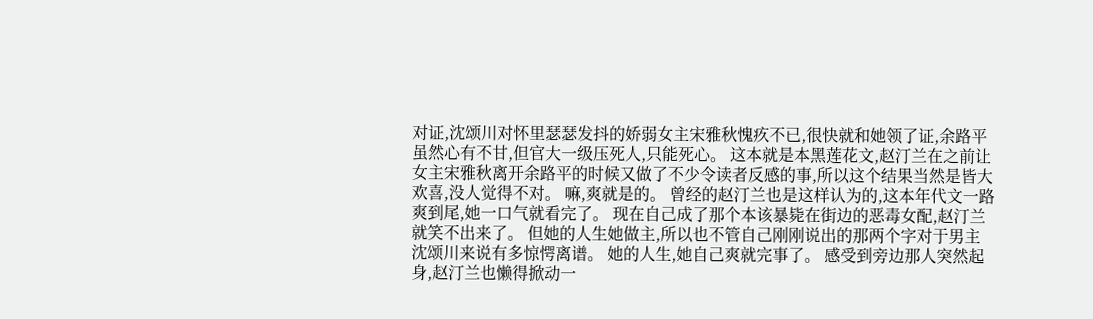对证,沈颂川对怀里瑟瑟发抖的娇弱女主宋雅秋愧疚不已,很快就和她领了证,余路平虽然心有不甘,但官大一级压死人,只能死心。 这本就是本黑莲花文,赵汀兰在之前让女主宋雅秋离开余路平的时候又做了不少令读者反感的事,所以这个结果当然是皆大欢喜,没人觉得不对。 嘛,爽就是的。 曾经的赵汀兰也是这样认为的,这本年代文一路爽到尾,她一口气就看完了。 现在自己成了那个本该暴毙在街边的恶毒女配,赵汀兰就笑不出来了。 但她的人生她做主,所以也不管自己刚刚说出的那两个字对于男主沈颂川来说有多惊愕离谱。 她的人生,她自己爽就完事了。 感受到旁边那人突然起身,赵汀兰也懒得掀动一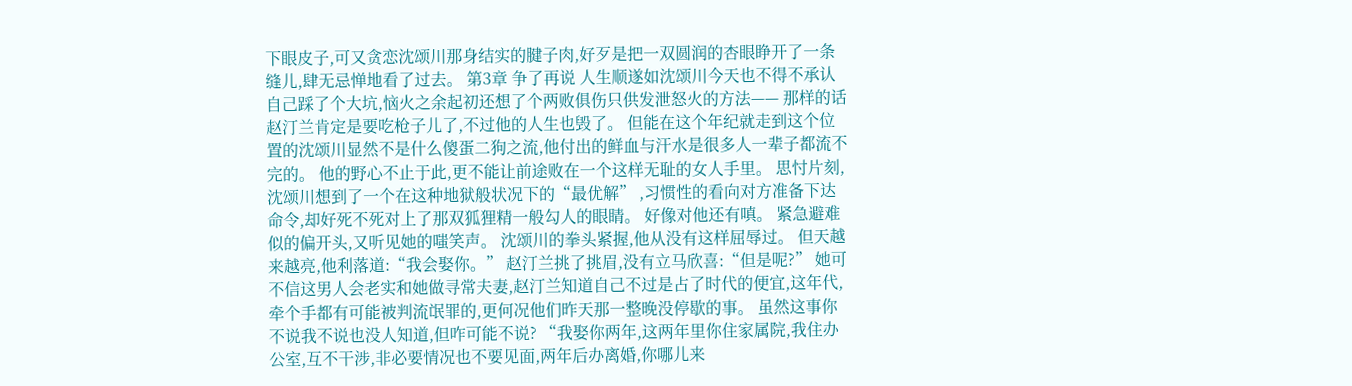下眼皮子,可又贪恋沈颂川那身结实的腱子肉,好歹是把一双圆润的杏眼睁开了一条缝儿,肆无忌惮地看了过去。 第3章 争了再说 人生顺遂如沈颂川今天也不得不承认自己踩了个大坑,恼火之余起初还想了个两败俱伤只供发泄怒火的方法—— 那样的话赵汀兰肯定是要吃枪子儿了,不过他的人生也毁了。 但能在这个年纪就走到这个位置的沈颂川显然不是什么傻蛋二狗之流,他付出的鲜血与汗水是很多人一辈子都流不完的。 他的野心不止于此,更不能让前途败在一个这样无耻的女人手里。 思忖片刻,沈颂川想到了一个在这种地狱般状况下的“最优解” ,习惯性的看向对方准备下达命令,却好死不死对上了那双狐狸精一般勾人的眼睛。 好像对他还有嗔。 紧急避难似的偏开头,又听见她的嗤笑声。 沈颂川的拳头紧握,他从没有这样屈辱过。 但天越来越亮,他利落道:“我会娶你。” 赵汀兰挑了挑眉,没有立马欣喜:“但是呢?” 她可不信这男人会老实和她做寻常夫妻,赵汀兰知道自己不过是占了时代的便宜,这年代,牵个手都有可能被判流氓罪的,更何况他们昨天那一整晚没停歇的事。 虽然这事你不说我不说也没人知道,但咋可能不说? “我娶你两年,这两年里你住家属院,我住办公室,互不干涉,非必要情况也不要见面,两年后办离婚,你哪儿来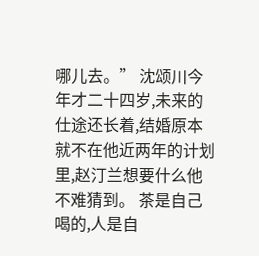哪儿去。” 沈颂川今年才二十四岁,未来的仕途还长着,结婚原本就不在他近两年的计划里,赵汀兰想要什么他不难猜到。 茶是自己喝的,人是自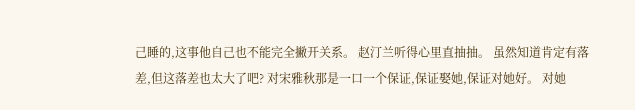己睡的,这事他自己也不能完全撇开关系。 赵汀兰听得心里直抽抽。 虽然知道肯定有落差,但这落差也太大了吧? 对宋雅秋那是一口一个保证,保证娶她,保证对她好。 对她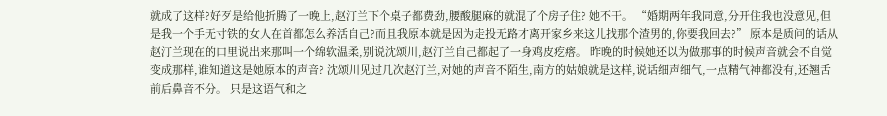就成了这样?好歹是给他折腾了一晚上,赵汀兰下个桌子都费劲,腰酸腿麻的就混了个房子住? 她不干。 “婚期两年我同意,分开住我也没意见,但是我一个手无寸铁的女人在首都怎么养活自己?而且我原本就是因为走投无路才离开家乡来这儿找那个渣男的,你要我回去?” 原本是质问的话从赵汀兰现在的口里说出来那叫一个绵软温柔,别说沈颂川,赵汀兰自己都起了一身鸡皮疙瘩。 昨晚的时候她还以为做那事的时候声音就会不自觉变成那样,谁知道这是她原本的声音? 沈颂川见过几次赵汀兰,对她的声音不陌生,南方的姑娘就是这样,说话细声细气,一点精气神都没有,还翘舌前后鼻音不分。 只是这语气和之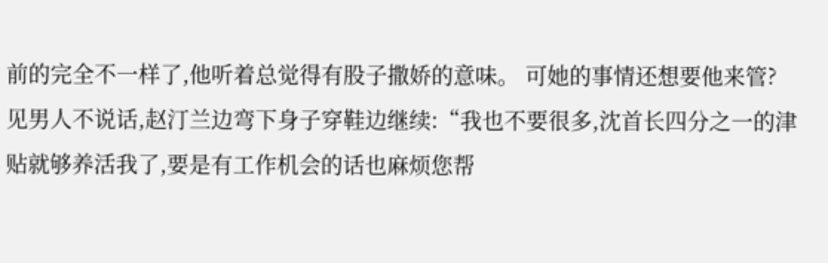前的完全不一样了,他听着总觉得有股子撒娇的意味。 可她的事情还想要他来管? 见男人不说话,赵汀兰边弯下身子穿鞋边继续:“我也不要很多,沈首长四分之一的津贴就够养活我了,要是有工作机会的话也麻烦您帮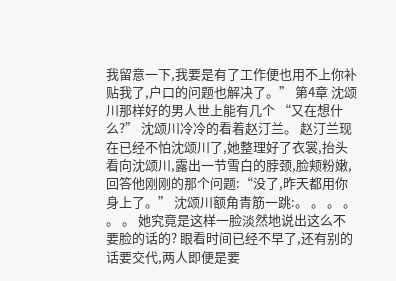我留意一下,我要是有了工作便也用不上你补贴我了,户口的问题也解决了。” 第4章 沈颂川那样好的男人世上能有几个 “又在想什么?” 沈颂川冷冷的看着赵汀兰。 赵汀兰现在已经不怕沈颂川了,她整理好了衣裳,抬头看向沈颂川,露出一节雪白的脖颈,脸颊粉嫩,回答他刚刚的那个问题:“没了,昨天都用你身上了。” 沈颂川额角青筋一跳:。 。 。 。 。 。 她究竟是这样一脸淡然地说出这么不要脸的话的? 眼看时间已经不早了,还有别的话要交代,两人即便是要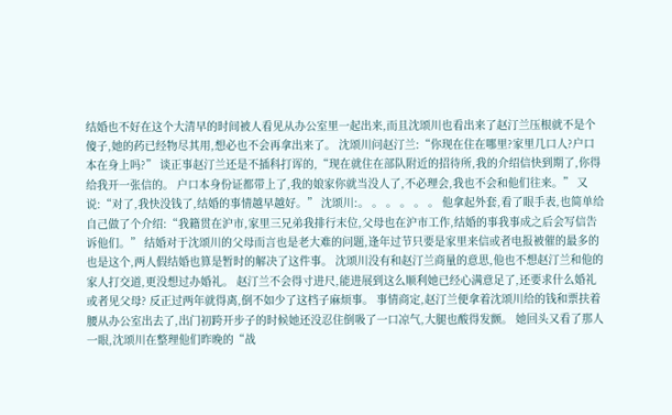结婚也不好在这个大清早的时间被人看见从办公室里一起出来,而且沈颂川也看出来了赵汀兰压根就不是个傻子,她的药已经物尽其用,想必也不会再拿出来了。 沈颂川问赵汀兰:“你现在住在哪里?家里几口人?户口本在身上吗?” 谈正事赵汀兰还是不插科打诨的,“现在就住在部队附近的招待所,我的介绍信快到期了,你得给我开一张信的。 户口本身份证都带上了,我的娘家你就当没人了,不必理会,我也不会和他们往来。” 又说:“对了,我快没钱了,结婚的事情越早越好。” 沈颂川:。 。 。 。 。 。 他拿起外套,看了眼手表,也简单给自己做了个介绍:“我籍贯在沪市,家里三兄弟我排行末位,父母也在沪市工作,结婚的事我事成之后会写信告诉他们。” 结婚对于沈颂川的父母而言也是老大难的问题,逢年过节只要是家里来信或者电报被催的最多的也是这个,两人假结婚也算是暂时的解决了这件事。 沈颂川没有和赵汀兰商量的意思,他也不想赵汀兰和他的家人打交道,更没想过办婚礼。 赵汀兰不会得寸进尺,能进展到这么顺利她已经心满意足了,还要求什么婚礼或者见父母? 反正过两年就得离,倒不如少了这档子麻烦事。 事情商定,赵汀兰便拿着沈颂川给的钱和票扶着腰从办公室出去了,出门初跨开步子的时候她还没忍住倒吸了一口凉气,大腿也酸得发颤。 她回头又看了那人一眼,沈颂川在整理他们昨晚的“战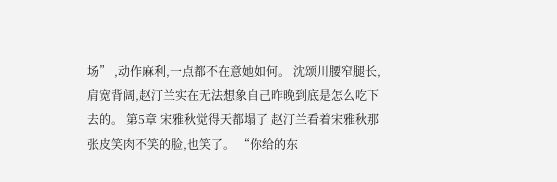场” ,动作麻利,一点都不在意她如何。 沈颂川腰窄腿长,肩宽背阔,赵汀兰实在无法想象自己昨晚到底是怎么吃下去的。 第5章 宋雅秋觉得天都塌了 赵汀兰看着宋雅秋那张皮笑肉不笑的脸,也笑了。 “你给的东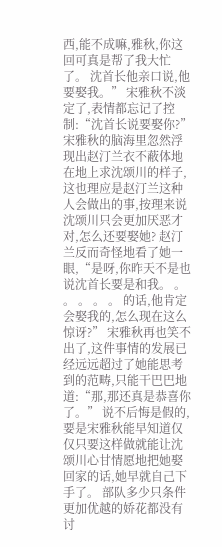西,能不成嘛,雅秋,你这回可真是帮了我大忙了。 沈首长他亲口说,他要娶我。” 宋雅秋不淡定了,表情都忘记了控制:“沈首长说要娶你?” 宋雅秋的脑海里忽然浮现出赵汀兰衣不蔽体地在地上求沈颂川的样子,这也理应是赵汀兰这种人会做出的事,按理来说沈颂川只会更加厌恶才对,怎么还要娶她? 赵汀兰反而奇怪地看了她一眼,“是呀,你昨天不是也说沈首长要是和我。 。 。 。 。 。 的话,他肯定会娶我的,怎么现在这么惊讶?” 宋雅秋再也笑不出了,这件事情的发展已经远远超过了她能思考到的范畴,只能干巴巴地道:“那,那还真是恭喜你了。” 说不后悔是假的,要是宋雅秋能早知道仅仅只要这样做就能让沈颂川心甘情愿地把她娶回家的话,她早就自己下手了。 部队多少只条件更加优越的娇花都没有讨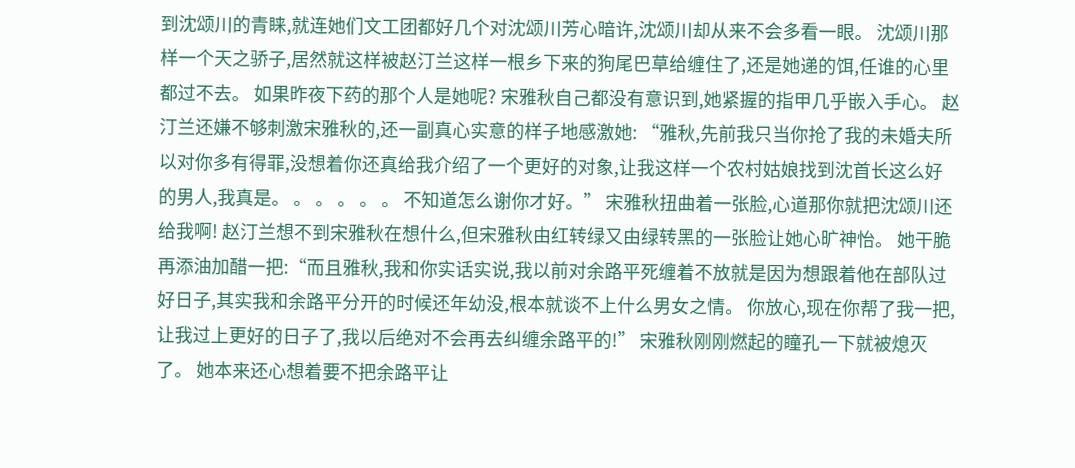到沈颂川的青睐,就连她们文工团都好几个对沈颂川芳心暗许,沈颂川却从来不会多看一眼。 沈颂川那样一个天之骄子,居然就这样被赵汀兰这样一根乡下来的狗尾巴草给缠住了,还是她递的饵,任谁的心里都过不去。 如果昨夜下药的那个人是她呢? 宋雅秋自己都没有意识到,她紧握的指甲几乎嵌入手心。 赵汀兰还嫌不够刺激宋雅秋的,还一副真心实意的样子地感激她: “雅秋,先前我只当你抢了我的未婚夫所以对你多有得罪,没想着你还真给我介绍了一个更好的对象,让我这样一个农村姑娘找到沈首长这么好的男人,我真是。 。 。 。 。 。 不知道怎么谢你才好。” 宋雅秋扭曲着一张脸,心道那你就把沈颂川还给我啊! 赵汀兰想不到宋雅秋在想什么,但宋雅秋由红转绿又由绿转黑的一张脸让她心旷神怡。 她干脆再添油加醋一把:“而且雅秋,我和你实话实说,我以前对余路平死缠着不放就是因为想跟着他在部队过好日子,其实我和余路平分开的时候还年幼没,根本就谈不上什么男女之情。 你放心,现在你帮了我一把,让我过上更好的日子了,我以后绝对不会再去纠缠余路平的!” 宋雅秋刚刚燃起的瞳孔一下就被熄灭了。 她本来还心想着要不把余路平让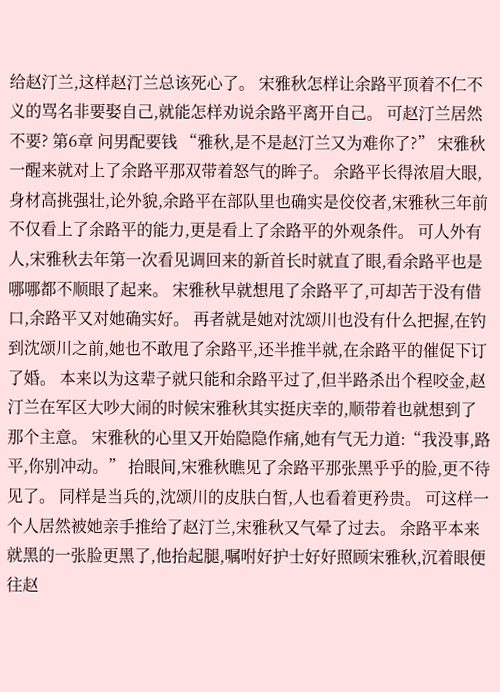给赵汀兰,这样赵汀兰总该死心了。 宋雅秋怎样让余路平顶着不仁不义的骂名非要娶自己,就能怎样劝说余路平离开自己。 可赵汀兰居然不要? 第6章 问男配要钱 “雅秋,是不是赵汀兰又为难你了?” 宋雅秋一醒来就对上了余路平那双带着怒气的眸子。 余路平长得浓眉大眼,身材高挑强壮,论外貌,余路平在部队里也确实是佼佼者,宋雅秋三年前不仅看上了余路平的能力,更是看上了余路平的外观条件。 可人外有人,宋雅秋去年第一次看见调回来的新首长时就直了眼,看余路平也是哪哪都不顺眼了起来。 宋雅秋早就想甩了余路平了,可却苦于没有借口,余路平又对她确实好。 再者就是她对沈颂川也没有什么把握,在钓到沈颂川之前,她也不敢甩了余路平,还半推半就,在余路平的催促下订了婚。 本来以为这辈子就只能和余路平过了,但半路杀出个程咬金,赵汀兰在军区大吵大闹的时候宋雅秋其实挺庆幸的,顺带着也就想到了那个主意。 宋雅秋的心里又开始隐隐作痛,她有气无力道:“我没事,路平,你别冲动。” 抬眼间,宋雅秋瞧见了余路平那张黑乎乎的脸,更不待见了。 同样是当兵的,沈颂川的皮肤白皙,人也看着更矜贵。 可这样一个人居然被她亲手推给了赵汀兰,宋雅秋又气晕了过去。 余路平本来就黑的一张脸更黑了,他抬起腿,嘱咐好护士好好照顾宋雅秋,沉着眼便往赵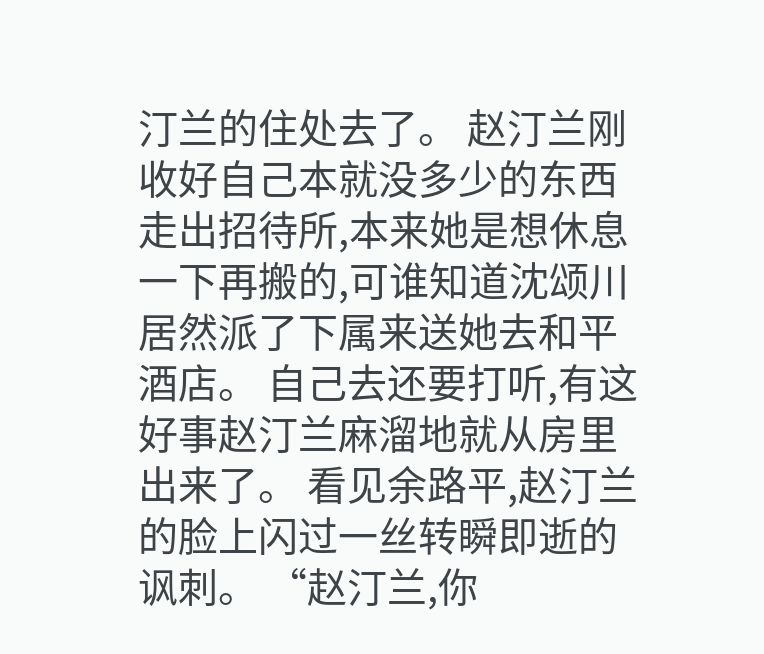汀兰的住处去了。 赵汀兰刚收好自己本就没多少的东西走出招待所,本来她是想休息一下再搬的,可谁知道沈颂川居然派了下属来送她去和平酒店。 自己去还要打听,有这好事赵汀兰麻溜地就从房里出来了。 看见余路平,赵汀兰的脸上闪过一丝转瞬即逝的讽刺。 “赵汀兰,你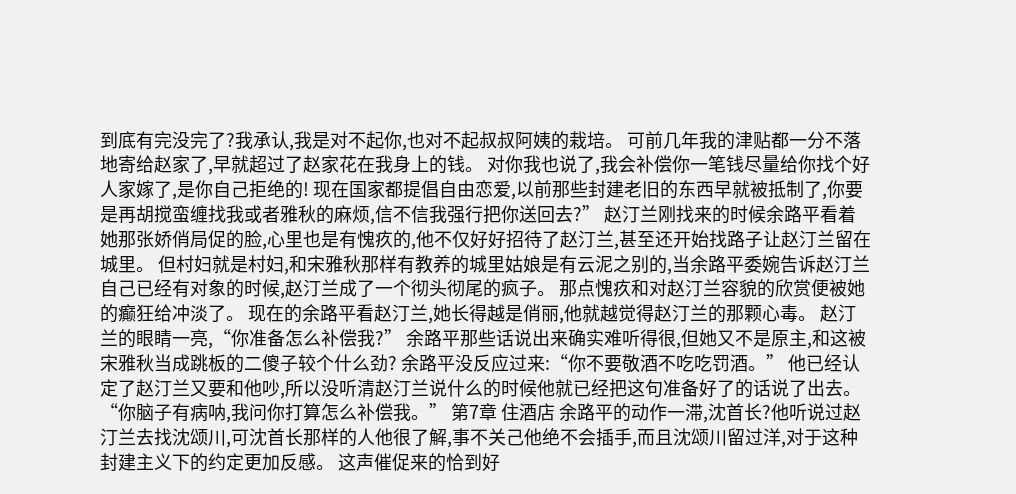到底有完没完了?我承认,我是对不起你,也对不起叔叔阿姨的栽培。 可前几年我的津贴都一分不落地寄给赵家了,早就超过了赵家花在我身上的钱。 对你我也说了,我会补偿你一笔钱尽量给你找个好人家嫁了,是你自己拒绝的! 现在国家都提倡自由恋爱,以前那些封建老旧的东西早就被抵制了,你要是再胡搅蛮缠找我或者雅秋的麻烦,信不信我强行把你送回去?” 赵汀兰刚找来的时候余路平看着她那张娇俏局促的脸,心里也是有愧疚的,他不仅好好招待了赵汀兰,甚至还开始找路子让赵汀兰留在城里。 但村妇就是村妇,和宋雅秋那样有教养的城里姑娘是有云泥之别的,当余路平委婉告诉赵汀兰自己已经有对象的时候,赵汀兰成了一个彻头彻尾的疯子。 那点愧疚和对赵汀兰容貌的欣赏便被她的癫狂给冲淡了。 现在的余路平看赵汀兰,她长得越是俏丽,他就越觉得赵汀兰的那颗心毒。 赵汀兰的眼睛一亮,“你准备怎么补偿我?” 余路平那些话说出来确实难听得很,但她又不是原主,和这被宋雅秋当成跳板的二傻子较个什么劲? 余路平没反应过来:“你不要敬酒不吃吃罚酒。” 他已经认定了赵汀兰又要和他吵,所以没听清赵汀兰说什么的时候他就已经把这句准备好了的话说了出去。 “你脑子有病呐,我问你打算怎么补偿我。” 第7章 住酒店 余路平的动作一滞,沈首长?他听说过赵汀兰去找沈颂川,可沈首长那样的人他很了解,事不关己他绝不会插手,而且沈颂川留过洋,对于这种封建主义下的约定更加反感。 这声催促来的恰到好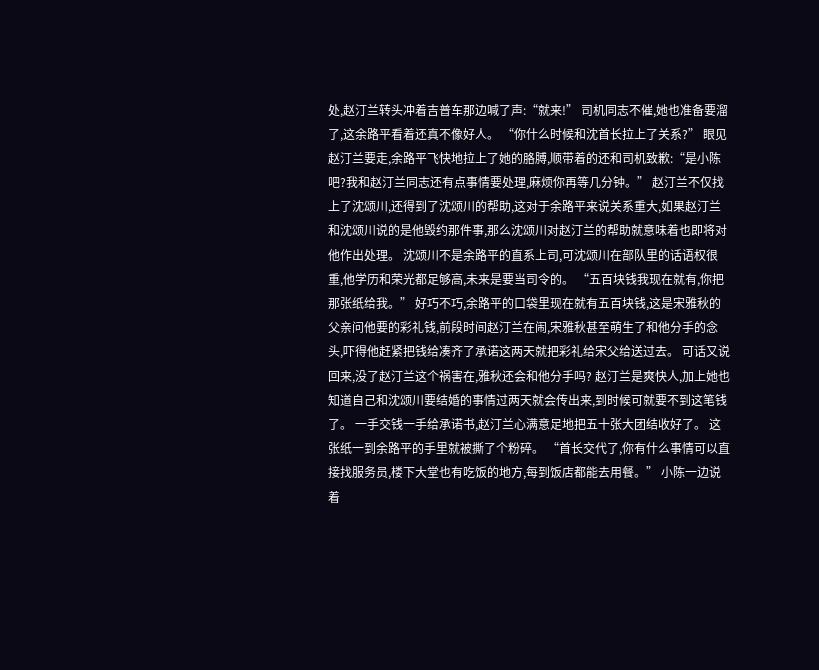处,赵汀兰转头冲着吉普车那边喊了声:“就来!” 司机同志不催,她也准备要溜了,这余路平看着还真不像好人。 “你什么时候和沈首长拉上了关系?” 眼见赵汀兰要走,余路平飞快地拉上了她的胳膊,顺带着的还和司机致歉:“是小陈吧?我和赵汀兰同志还有点事情要处理,麻烦你再等几分钟。” 赵汀兰不仅找上了沈颂川,还得到了沈颂川的帮助,这对于余路平来说关系重大,如果赵汀兰和沈颂川说的是他毁约那件事,那么沈颂川对赵汀兰的帮助就意味着也即将对他作出处理。 沈颂川不是余路平的直系上司,可沈颂川在部队里的话语权很重,他学历和荣光都足够高,未来是要当司令的。 “五百块钱我现在就有,你把那张纸给我。” 好巧不巧,余路平的口袋里现在就有五百块钱,这是宋雅秋的父亲问他要的彩礼钱,前段时间赵汀兰在闹,宋雅秋甚至萌生了和他分手的念头,吓得他赶紧把钱给凑齐了承诺这两天就把彩礼给宋父给送过去。 可话又说回来,没了赵汀兰这个祸害在,雅秋还会和他分手吗? 赵汀兰是爽快人,加上她也知道自己和沈颂川要结婚的事情过两天就会传出来,到时候可就要不到这笔钱了。 一手交钱一手给承诺书,赵汀兰心满意足地把五十张大团结收好了。 这张纸一到余路平的手里就被撕了个粉碎。 “首长交代了,你有什么事情可以直接找服务员,楼下大堂也有吃饭的地方,每到饭店都能去用餐。” 小陈一边说着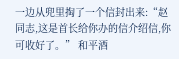一边从兜里掏了一个信封出来:“赵同志,这是首长给你办的信介绍信,你可收好了。” 和平酒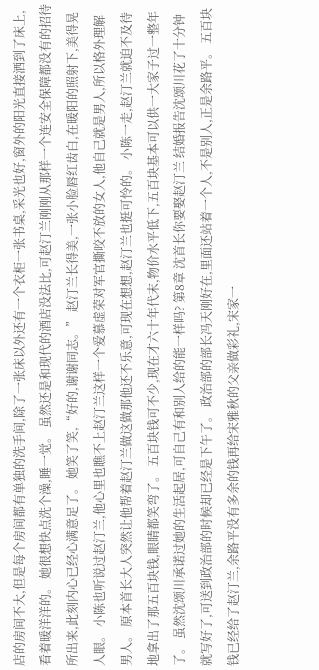店的房间不大,但是每个房间都有单独的洗手间,除了一张床以外还有一个衣柜一张书桌,采光也好,窗外的阳光直接洒到了床上,看着暖洋洋的。 她很想快点洗个澡,睡一觉。 虽然还是和现代的酒店没法比,可赵汀兰刚刚从那样一个连安全保障都没有的招待所出来,此刻内心已经心满意足了。 她笑了笑,“好的,谢谢同志。” 赵汀兰长得美,一张小脸唇红齿白,在暖阳的照射下,美得晃人眼。 小陈也听说过赵汀兰,他心里也瞧不上赵汀兰这样一个爱慕虚荣对军官撕咬不放的女人,他自己就是男人,所以格外理解男人。 原本首长大人突然让他帮着赵汀兰做这做那他还不乐意,可现在想想,赵汀兰也挺可怜的。 小陈一走,赵汀兰就迫不及待地拿出了那五百块钱,眼睛都笑弯了。 五百块钱可不少,现在才六十年代末,物价水平低下,五百块基本可以供一大家子过一整年了。 虽然沈颂川承诺过她的生活起居,可自己有和别人给的能一样吗? 第8章 沈首长你要娶赵汀兰 结婚报告沈颂川花了十分钟就写好了,可送到政治部的时候却已经是下午了。 政治部的部长冯天刚好在,里面还站着一个人,不是别人,正是余路平。 五百块钱已经给了赵汀兰,余路平没有多余的钱再给宋雅秋的父亲做彩礼,宋家一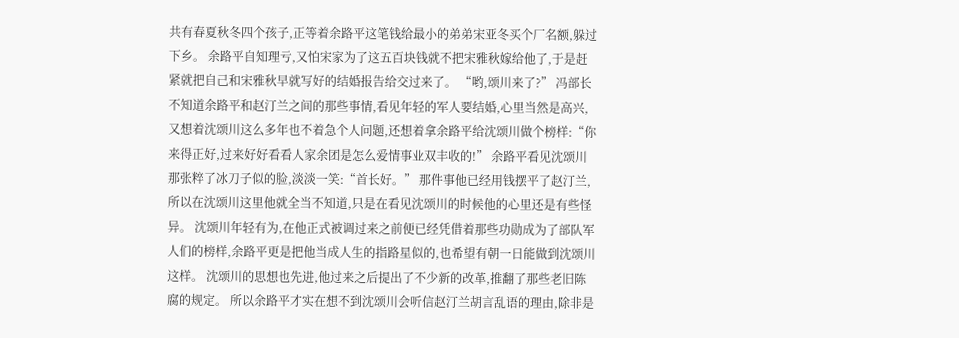共有春夏秋冬四个孩子,正等着余路平这笔钱给最小的弟弟宋亚冬买个厂名额,躲过下乡。 余路平自知理亏,又怕宋家为了这五百块钱就不把宋雅秋嫁给他了,于是赶紧就把自己和宋雅秋早就写好的结婚报告给交过来了。 “哟,颂川来了?” 冯部长不知道余路平和赵汀兰之间的那些事情,看见年轻的军人要结婚,心里当然是高兴,又想着沈颂川这么多年也不着急个人问题,还想着拿余路平给沈颂川做个榜样:“你来得正好,过来好好看看人家余团是怎么爱情事业双丰收的!” 余路平看见沈颂川那张粹了冰刀子似的脸,淡淡一笑:“首长好。” 那件事他已经用钱摆平了赵汀兰,所以在沈颂川这里他就全当不知道,只是在看见沈颂川的时候他的心里还是有些怪异。 沈颂川年轻有为,在他正式被调过来之前便已经凭借着那些功勋成为了部队军人们的榜样,余路平更是把他当成人生的指路星似的,也希望有朝一日能做到沈颂川这样。 沈颂川的思想也先进,他过来之后提出了不少新的改革,推翻了那些老旧陈腐的规定。 所以余路平才实在想不到沈颂川会听信赵汀兰胡言乱语的理由,除非是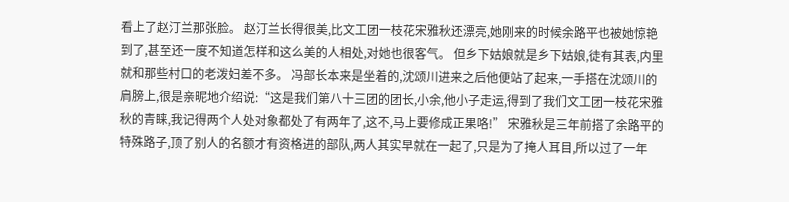看上了赵汀兰那张脸。 赵汀兰长得很美,比文工团一枝花宋雅秋还漂亮,她刚来的时候余路平也被她惊艳到了,甚至还一度不知道怎样和这么美的人相处,对她也很客气。 但乡下姑娘就是乡下姑娘,徒有其表,内里就和那些村口的老泼妇差不多。 冯部长本来是坐着的,沈颂川进来之后他便站了起来,一手搭在沈颂川的肩膀上,很是亲昵地介绍说:“这是我们第八十三团的团长,小余,他小子走运,得到了我们文工团一枝花宋雅秋的青睐,我记得两个人处对象都处了有两年了,这不,马上要修成正果咯!” 宋雅秋是三年前搭了余路平的特殊路子,顶了别人的名额才有资格进的部队,两人其实早就在一起了,只是为了掩人耳目,所以过了一年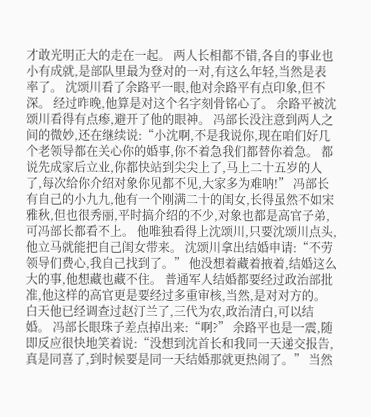才敢光明正大的走在一起。 两人长相都不错,各自的事业也小有成就,是部队里最为登对的一对,有这么年轻,当然是表率了。 沈颂川看了余路平一眼,他对余路平有点印象,但不深。 经过昨晚,他算是对这个名字刻骨铭心了。 余路平被沈颂川看得有点瘆,避开了他的眼神。 冯部长没注意到两人之间的微妙,还在继续说:“小沈啊,不是我说你,现在咱们好几个老领导都在关心你的婚事,你不着急我们都替你着急。 都说先成家后立业,你都快站到尖尖上了,马上二十五岁的人了,每次给你介绍对象你见都不见,大家多为难呐!” 冯部长有自己的小九九,他有一个刚满二十的闺女,长得虽然不如宋雅秋,但也很秀丽,平时搞介绍的不少,对象也都是高官子弟,可冯部长都看不上。 他唯独看得上沈颂川,只要沈颂川点头,他立马就能把自己闺女带来。 沈颂川拿出结婚申请:“不劳领导们费心,我自己找到了。” 他没想着藏着掖着,结婚这么大的事,他想藏也藏不住。 普通军人结婚都要经过政治部批准,他这样的高官更是要经过多重审核,当然,是对对方的。 白天他已经调查过赵汀兰了,三代为农,政治清白,可以结婚。 冯部长眼珠子差点掉出来:“啊?” 余路平也是一震,随即反应很快地笑着说:“没想到沈首长和我同一天递交报告,真是同喜了,到时候要是同一天结婚那就更热闹了。” 当然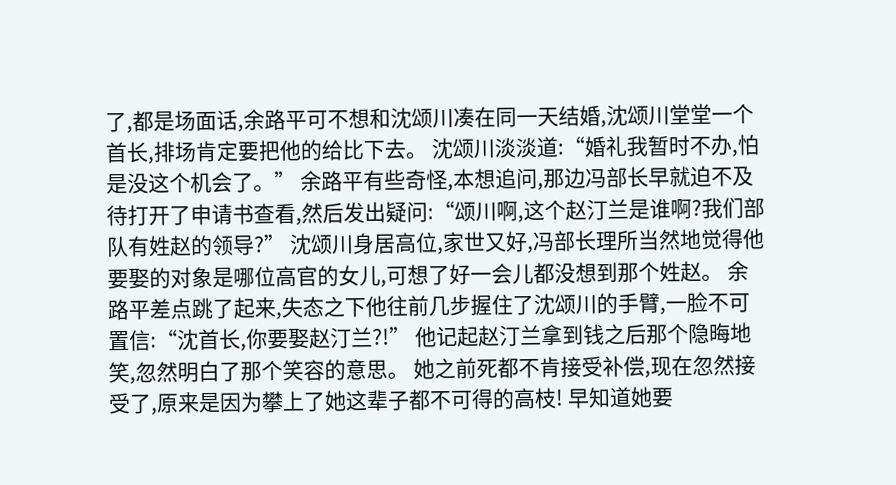了,都是场面话,余路平可不想和沈颂川凑在同一天结婚,沈颂川堂堂一个首长,排场肯定要把他的给比下去。 沈颂川淡淡道:“婚礼我暂时不办,怕是没这个机会了。” 余路平有些奇怪,本想追问,那边冯部长早就迫不及待打开了申请书查看,然后发出疑问:“颂川啊,这个赵汀兰是谁啊?我们部队有姓赵的领导?” 沈颂川身居高位,家世又好,冯部长理所当然地觉得他要娶的对象是哪位高官的女儿,可想了好一会儿都没想到那个姓赵。 余路平差点跳了起来,失态之下他往前几步握住了沈颂川的手臂,一脸不可置信:“沈首长,你要娶赵汀兰?!” 他记起赵汀兰拿到钱之后那个隐晦地笑,忽然明白了那个笑容的意思。 她之前死都不肯接受补偿,现在忽然接受了,原来是因为攀上了她这辈子都不可得的高枝! 早知道她要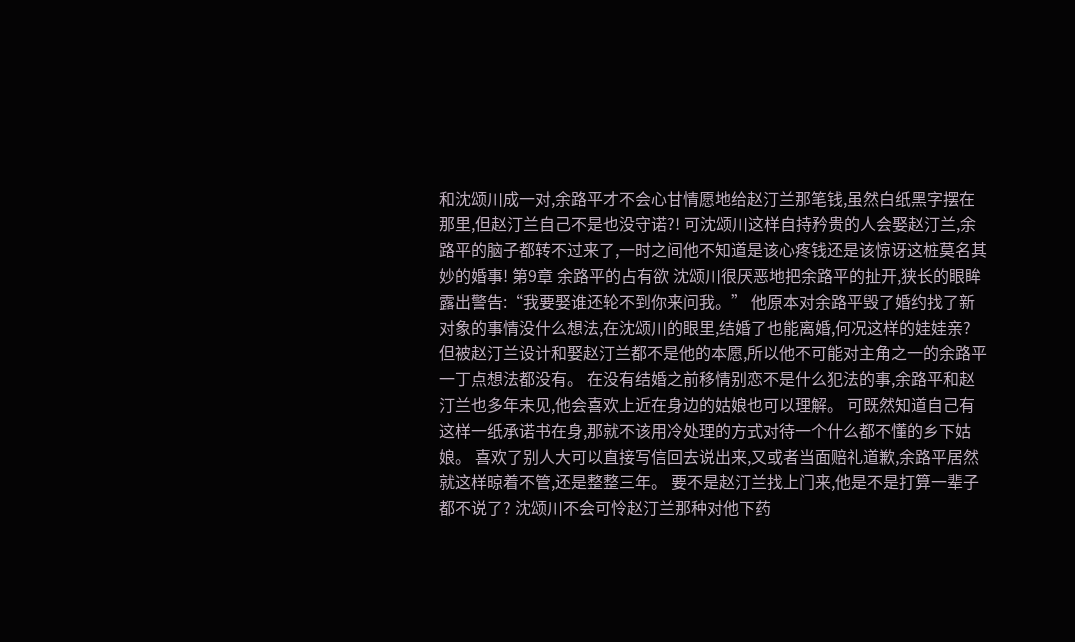和沈颂川成一对,余路平才不会心甘情愿地给赵汀兰那笔钱,虽然白纸黑字摆在那里,但赵汀兰自己不是也没守诺?! 可沈颂川这样自持矜贵的人会娶赵汀兰,余路平的脑子都转不过来了,一时之间他不知道是该心疼钱还是该惊讶这桩莫名其妙的婚事! 第9章 余路平的占有欲 沈颂川很厌恶地把余路平的扯开,狭长的眼眸露出警告:“我要娶谁还轮不到你来问我。” 他原本对余路平毁了婚约找了新对象的事情没什么想法,在沈颂川的眼里,结婚了也能离婚,何况这样的娃娃亲? 但被赵汀兰设计和娶赵汀兰都不是他的本愿,所以他不可能对主角之一的余路平一丁点想法都没有。 在没有结婚之前移情别恋不是什么犯法的事,余路平和赵汀兰也多年未见,他会喜欢上近在身边的姑娘也可以理解。 可既然知道自己有这样一纸承诺书在身,那就不该用冷处理的方式对待一个什么都不懂的乡下姑娘。 喜欢了别人大可以直接写信回去说出来,又或者当面赔礼道歉,余路平居然就这样晾着不管,还是整整三年。 要不是赵汀兰找上门来,他是不是打算一辈子都不说了? 沈颂川不会可怜赵汀兰那种对他下药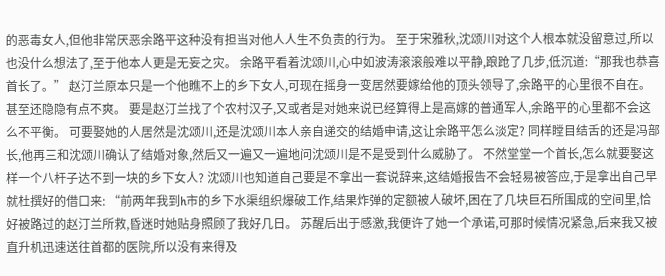的恶毒女人,但他非常厌恶余路平这种没有担当对他人人生不负责的行为。 至于宋雅秋,沈颂川对这个人根本就没留意过,所以也没什么想法了,至于他本人更是无妄之灾。 余路平看着沈颂川,心中如波涛滚滚般难以平静,踉跄了几步,低沉道:“那我也恭喜首长了。” 赵汀兰原本只是一个他瞧不上的乡下女人,可现在摇身一变居然要嫁给他的顶头领导了,余路平的心里很不自在。 甚至还隐隐有点不爽。 要是赵汀兰找了个农村汉子,又或者是对她来说已经算得上是高嫁的普通军人,余路平的心里都不会这么不平衡。 可要娶她的人居然是沈颂川,还是沈颂川本人亲自递交的结婚申请,这让余路平怎么淡定? 同样瞠目结舌的还是冯部长,他再三和沈颂川确认了结婚对象,然后又一遍又一遍地问沈颂川是不是受到什么威胁了。 不然堂堂一个首长,怎么就要娶这样一个八杆子达不到一块的乡下女人? 沈颂川也知道自己要是不拿出一套说辞来,这结婚报告不会轻易被答应,于是拿出自己早就杜撰好的借口来: “前两年我到h市的乡下水渠组织爆破工作,结果炸弹的定额被人破坏,困在了几块巨石所围成的空间里,恰好被路过的赵汀兰所救,昏迷时她贴身照顾了我好几日。 苏醒后出于感激,我便许了她一个承诺,可那时候情况紧急,后来我又被直升机迅速送往首都的医院,所以没有来得及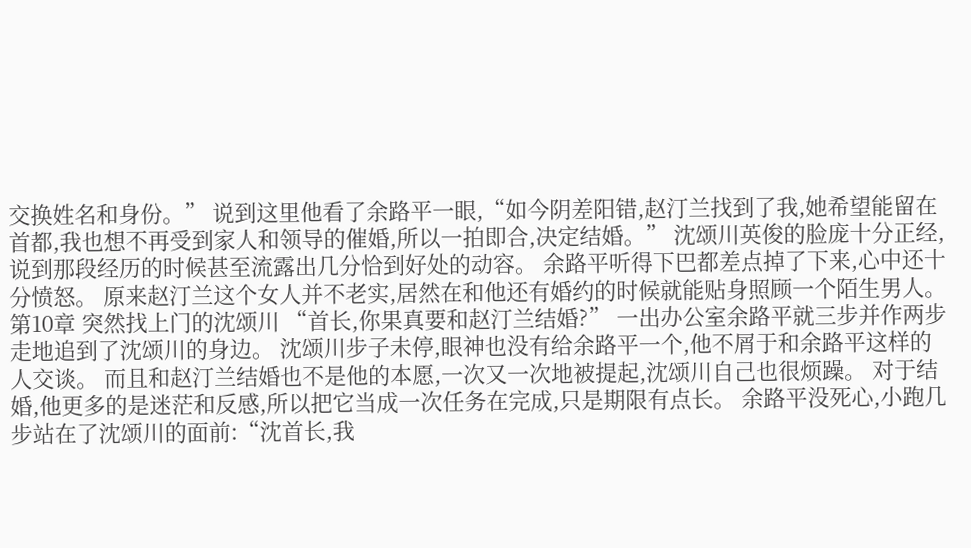交换姓名和身份。” 说到这里他看了余路平一眼,“如今阴差阳错,赵汀兰找到了我,她希望能留在首都,我也想不再受到家人和领导的催婚,所以一拍即合,决定结婚。” 沈颂川英俊的脸庞十分正经,说到那段经历的时候甚至流露出几分恰到好处的动容。 余路平听得下巴都差点掉了下来,心中还十分愤怒。 原来赵汀兰这个女人并不老实,居然在和他还有婚约的时候就能贴身照顾一个陌生男人。 第10章 突然找上门的沈颂川 “首长,你果真要和赵汀兰结婚?” 一出办公室余路平就三步并作两步走地追到了沈颂川的身边。 沈颂川步子未停,眼神也没有给余路平一个,他不屑于和余路平这样的人交谈。 而且和赵汀兰结婚也不是他的本愿,一次又一次地被提起,沈颂川自己也很烦躁。 对于结婚,他更多的是迷茫和反感,所以把它当成一次任务在完成,只是期限有点长。 余路平没死心,小跑几步站在了沈颂川的面前:“沈首长,我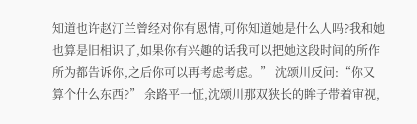知道也许赵汀兰曾经对你有恩情,可你知道她是什么人吗?我和她也算是旧相识了,如果你有兴趣的话我可以把她这段时间的所作所为都告诉你,之后你可以再考虑考虑。” 沈颂川反问:“你又算个什么东西?” 余路平一怔,沈颂川那双狭长的眸子带着审视,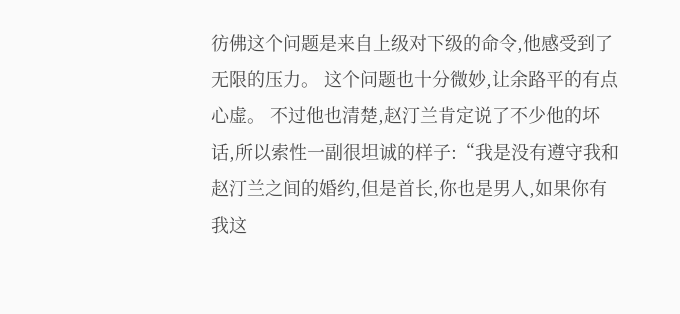彷佛这个问题是来自上级对下级的命令,他感受到了无限的压力。 这个问题也十分微妙,让余路平的有点心虚。 不过他也清楚,赵汀兰肯定说了不少他的坏话,所以索性一副很坦诚的样子:“我是没有遵守我和赵汀兰之间的婚约,但是首长,你也是男人,如果你有我这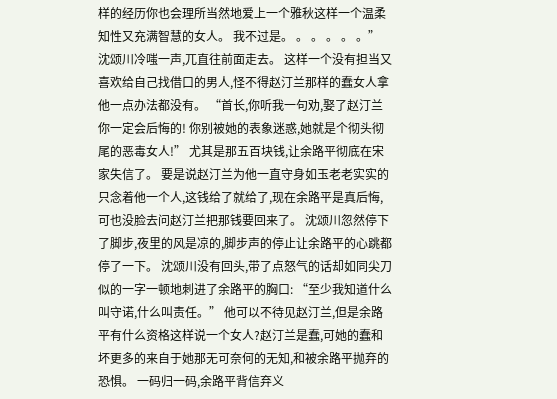样的经历你也会理所当然地爱上一个雅秋这样一个温柔知性又充满智慧的女人。 我不过是。 。 。 。 。 。” 沈颂川冷嗤一声,兀直往前面走去。 这样一个没有担当又喜欢给自己找借口的男人,怪不得赵汀兰那样的蠢女人拿他一点办法都没有。 “首长,你听我一句劝,娶了赵汀兰你一定会后悔的! 你别被她的表象迷惑,她就是个彻头彻尾的恶毒女人!” 尤其是那五百块钱,让余路平彻底在宋家失信了。 要是说赵汀兰为他一直守身如玉老老实实的只念着他一个人,这钱给了就给了,现在余路平是真后悔,可也没脸去问赵汀兰把那钱要回来了。 沈颂川忽然停下了脚步,夜里的风是凉的,脚步声的停止让余路平的心跳都停了一下。 沈颂川没有回头,带了点怒气的话却如同尖刀似的一字一顿地刺进了余路平的胸口: “至少我知道什么叫守诺,什么叫责任。” 他可以不待见赵汀兰,但是余路平有什么资格这样说一个女人?赵汀兰是蠢,可她的蠢和坏更多的来自于她那无可奈何的无知,和被余路平抛弃的恐惧。 一码归一码,余路平背信弃义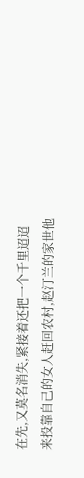在先,又莫名消失,紧接着还把一个千里迢迢来投靠自己的女人赶回农村,赵汀兰的家世他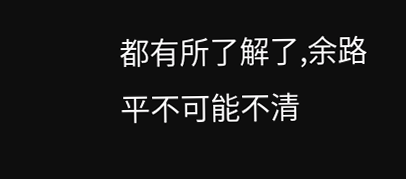都有所了解了,余路平不可能不清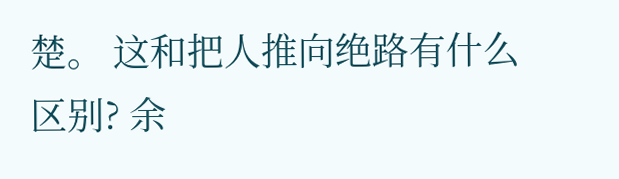楚。 这和把人推向绝路有什么区别? 余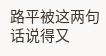路平被这两句话说得又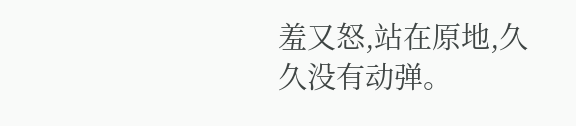羞又怒,站在原地,久久没有动弹。